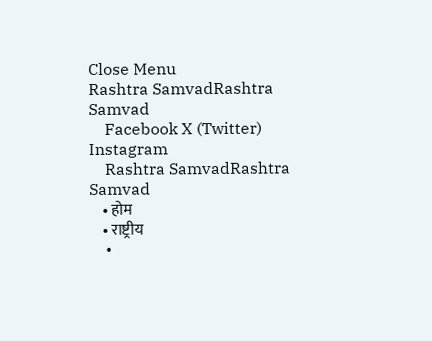Close Menu
Rashtra SamvadRashtra Samvad
    Facebook X (Twitter) Instagram
    Rashtra SamvadRashtra Samvad
    • होम
    • राष्ट्रीय
    •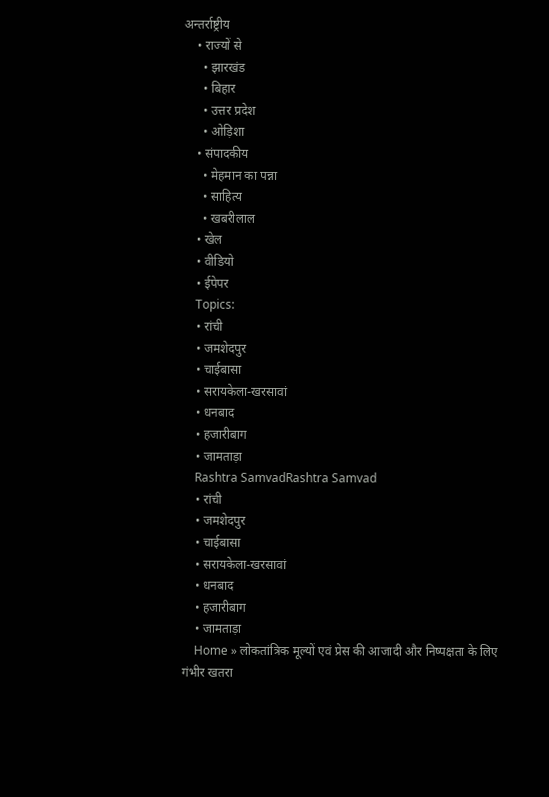अन्तर्राष्ट्रीय
    • राज्यों से
      • झारखंड
      • बिहार
      • उत्तर प्रदेश
      • ओड़िशा
    • संपादकीय
      • मेहमान का पन्ना
      • साहित्य
      • खबरीलाल
    • खेल
    • वीडियो
    • ईपेपर
    Topics:
    • रांची
    • जमशेदपुर
    • चाईबासा
    • सरायकेला-खरसावां
    • धनबाद
    • हजारीबाग
    • जामताड़ा
    Rashtra SamvadRashtra Samvad
    • रांची
    • जमशेदपुर
    • चाईबासा
    • सरायकेला-खरसावां
    • धनबाद
    • हजारीबाग
    • जामताड़ा
    Home » लोकतांत्रिक मूल्यों एवं प्रेस की आजादी और निष्पक्षता के लिए गंभीर खतरा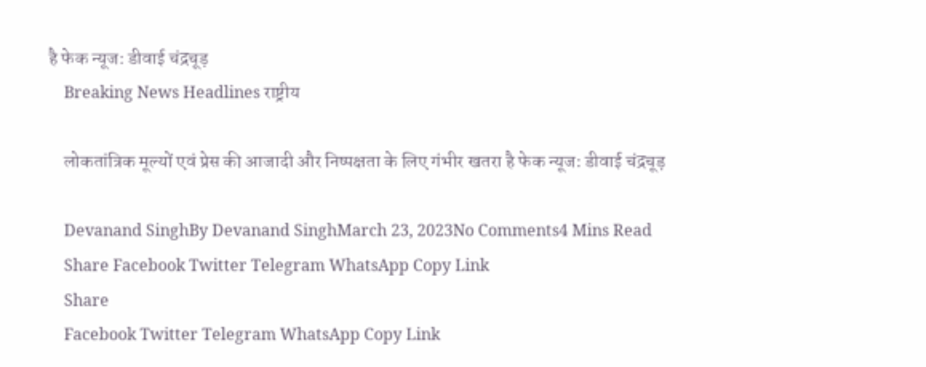है फेक न्यूज: डीवाई चंद्रचूड़
    Breaking News Headlines राष्ट्रीय

    लोकतांत्रिक मूल्यों एवं प्रेस की आजादी और निष्पक्षता के लिए गंभीर खतरा है फेक न्यूज: डीवाई चंद्रचूड़

    Devanand SinghBy Devanand SinghMarch 23, 2023No Comments4 Mins Read
    Share Facebook Twitter Telegram WhatsApp Copy Link
    Share
    Facebook Twitter Telegram WhatsApp Copy Link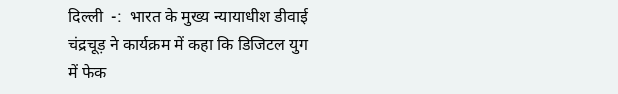दिल्ली  -:  भारत के मुख्य न्यायाधीश डीवाई चंद्रचूड़ ने कार्यक्रम में कहा कि डिजिटल युग में फेक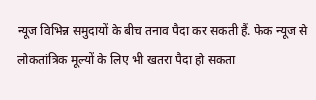न्यूज विभिन्न समुदायों के बीच तनाव पैदा कर सकती हैं. फेक न्यूज से लोकतांत्रिक मूल्यों के लिए भी खतरा पैदा हो सकता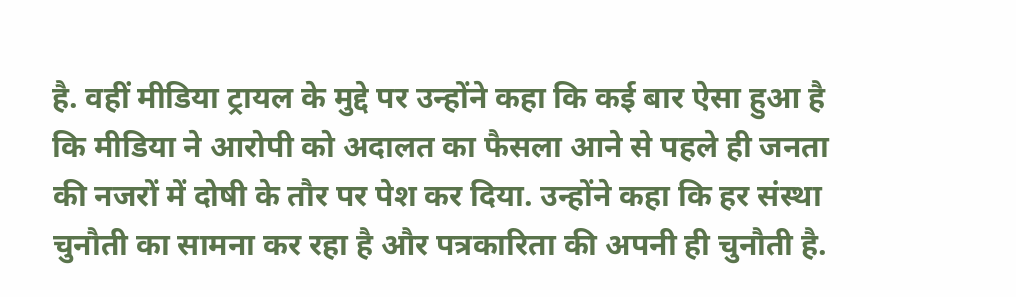है. वहीं मीडिया ट्रायल के मुद्दे पर उन्होंने कहा कि कई बार ऐसा हुआ है कि मीडिया ने आरोपी को अदालत का फैसला आने से पहले ही जनता की नजरों में दोषी के तौर पर पेश कर दिया. उन्होंने कहा कि हर संस्था चुनौती का सामना कर रहा है और पत्रकारिता की अपनी ही चुनौती है.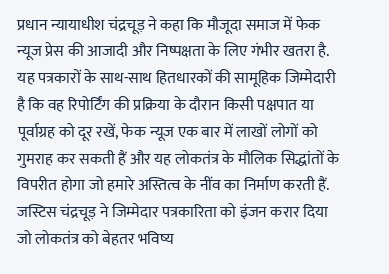प्रधान न्यायाधीश चंद्रचूड़ ने कहा कि मौजूदा समाज में फेक न्यूज प्रेस की आजादी और निष्पक्षता के लिए गंभीर खतरा है. यह पत्रकारों के साथ-साथ हितधारकों की सामूहिक जिम्मेदारी है कि वह रिपोर्टिंग की प्रक्रिया के दौरान किसी पक्षपात या पूर्वाग्रह को दूर रखें, फेक न्यूज एक बार में लाखों लोगों को गुमराह कर सकती हैं और यह लोकतंत्र के मौलिक सिद्धांतों के विपरीत होगा जो हमारे अस्तित्व के नींव का निर्माण करती हैं. जस्टिस चंद्रचूड़ ने जिम्मेदार पत्रकारिता को इंजन करार दिया जो लोकतंत्र को बेहतर भविष्य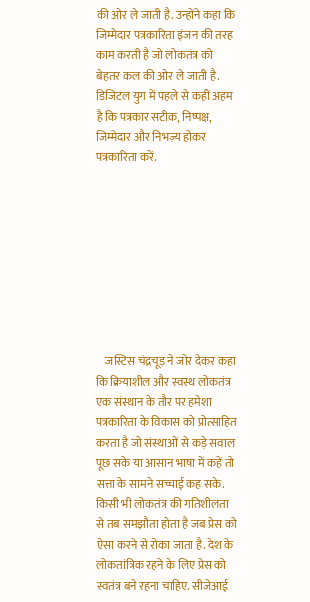की ओर ले जाती है. उन्होंने कहा कि जिम्मेदार पत्रकारिता इंजन की तरह काम करती है जो लोकतंत्र को बेहतर कल की ओर ले जाती है. डिजिटल युग में पहले से कहीं अहम है कि पत्रकार सटीक, निष्पक्ष, जिम्मेदार और निभज़्य होकर पत्रकारिता करें.









    जस्टिस चंद्रचूड़ ने जोर देकर कहा कि क्रियाशील और स्वस्थ लोकतंत्र एक संस्थान के तौर पर हमेशा पत्रकारिता के विकास को प्रोत्साहित करता है जो संस्थाओं से कड़े सवाल पूछ सके या आसान भाषा में कहें तो सत्ता के सामने सच्चाई कह सके. किसी भी लोकतंत्र की गतिशीलता से तब समझौता होता है जब प्रेस को ऐसा करने से रोका जाता है. देश के लोकतांत्रिक रहने के लिए प्रेस को स्वतंत्र बने रहना चाहिए. सीजेआई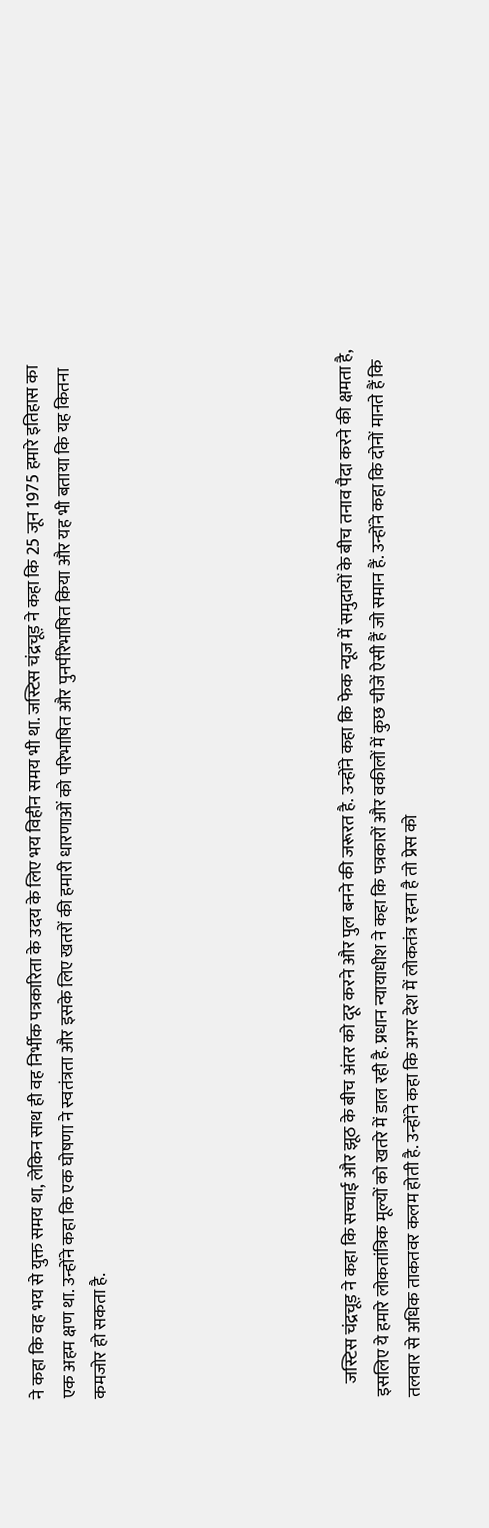ने कहा कि वह भय से युक्त समय था, लेकिन साथ ही वह निर्भीक पत्रकारिता के उदय के लिए भय विहीन समय भी था. जस्टिस चंद्रचूड़ ने कहा कि 25 जून 1975 हमारे इतिहास का एक अहम क्षण था. उन्होंने कहा कि एक घोषणा ने स्वतंत्रता और इसके लिए खतरों की हमारी धारणाओं को परिभाषित और पुनर्परिभाषित किया और यह भी बताया कि यह कितना कमजोर हो सकता है.







    जस्टिस चंद्रचूड़ ने कहा कि सच्चाई और झूठ के बीच अंतर को दूर करने और पुल बनने की जरूरत है. उन्होंने कहा कि फेक न्यूज में समुदायों के बीच तनाव पैदा करने की क्षमता है, इसलिए ये हमारे लोकतांत्रिक मूल्यों को खतरे में डाल रही है. प्रधान न्यायाधीश ने कहा कि पत्रकारों और वकीलों में कुछ चीजें ऐसी हैं जो समान हैं. उन्होंने कहा कि दोनों मानते हैं कि तलवार से अधिक ताकतवर कलम होती है. उन्होंने कहा कि अगर देश में लोकतंत्र रहना है तो प्रेस को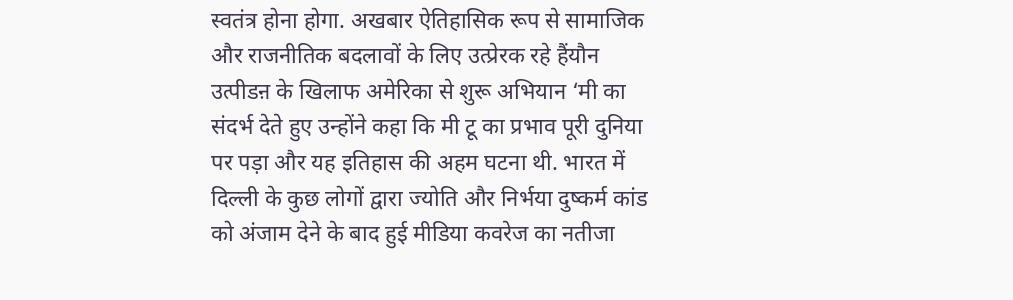स्वतंत्र होना होगा. अखबार ऐतिहासिक रूप से सामाजिक और राजनीतिक बदलावों के लिए उत्प्रेरक रहे हैंयौन उत्पीडऩ के खिलाफ अमेरिका से शुरू अभियान ‘मी का संदर्भ देते हुए उन्होंने कहा कि मी टू का प्रभाव पूरी दुनिया पर पड़ा और यह इतिहास की अहम घटना थी. भारत में दिल्ली के कुछ लोगों द्वारा ज्योति और निर्भया दुष्कर्म कांड को अंजाम देने के बाद हुई मीडिया कवरेज का नतीजा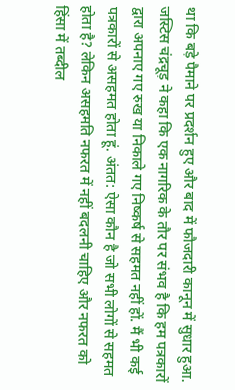था कि बड़े पैमाने पर प्रदर्शन हुए और बाद में फौजदारी कानून में सुधार हुआ. जस्टिस चंद्रचूड़ ने कहा कि एक नागरिक के तौर पर संभव है कि हम पत्रकारों द्वारा अपनाए गए रुख या निकाले गए निष्कर्ष से सहमत नहीं हों. मैं भी कई पत्रकारों से असहमत होता हूं. अंतत: ऐसा कौन है जो सभी लोगों से सहमत होता है? लेकिन असहमति नफरत में नहीं बदलनी चाहिए और नफरत को हिंसा में तब्दील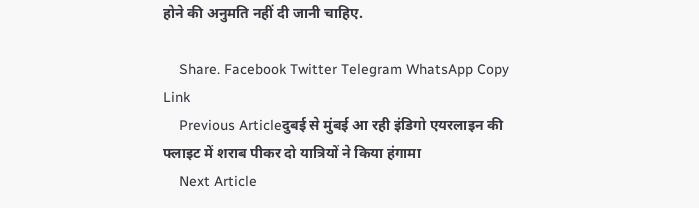होने की अनुमति नहीं दी जानी चाहिए.

    Share. Facebook Twitter Telegram WhatsApp Copy Link
    Previous Articleदुबई से मुंबई आ रही इंडिगो एयरलाइन की फ्लाइट में शराब पीकर दो यात्रियों ने किया हंगामा
    Next Article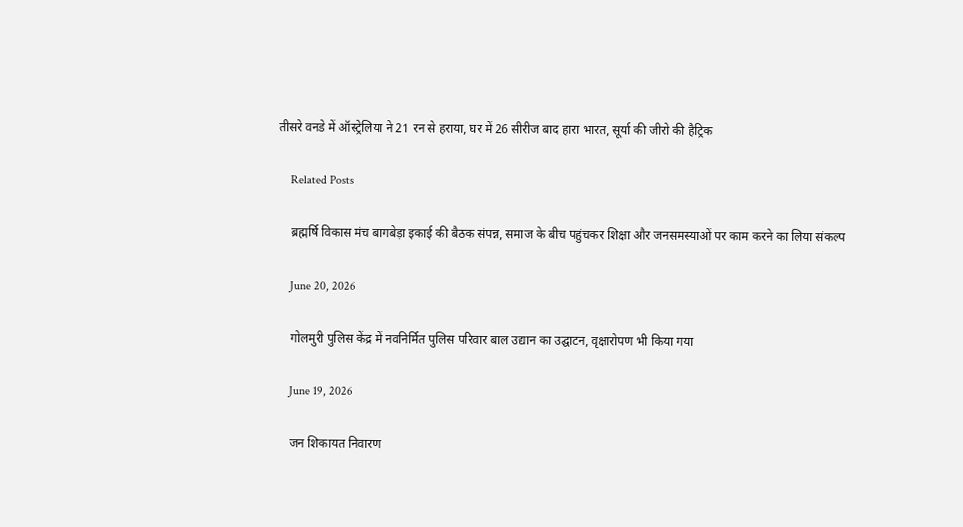तीसरे वनडे में ऑस्ट्रेलिया ने 21 रन से हराया, घर में 26 सीरीज बाद हारा भारत, सूर्या की जीरो की हैट्रिक

    Related Posts

    ब्रह्मर्षि विकास मंच बागबेड़ा इकाई की बैठक संपन्न, समाज के बीच पहुंचकर शिक्षा और जनसमस्याओं पर काम करने का लिया संकल्प

    June 20, 2026

    गोलमुरी पुलिस केंद्र में नवनिर्मित पुलिस परिवार बाल उद्यान का उद्घाटन, वृक्षारोपण भी किया गया

    June 19, 2026

    जन शिकायत निवारण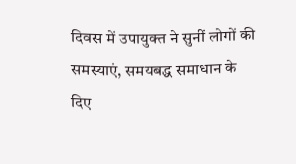दिवस में उपायुक्त ने सुनीं लोगों की समस्याएं, समयबद्ध समाधान के दिए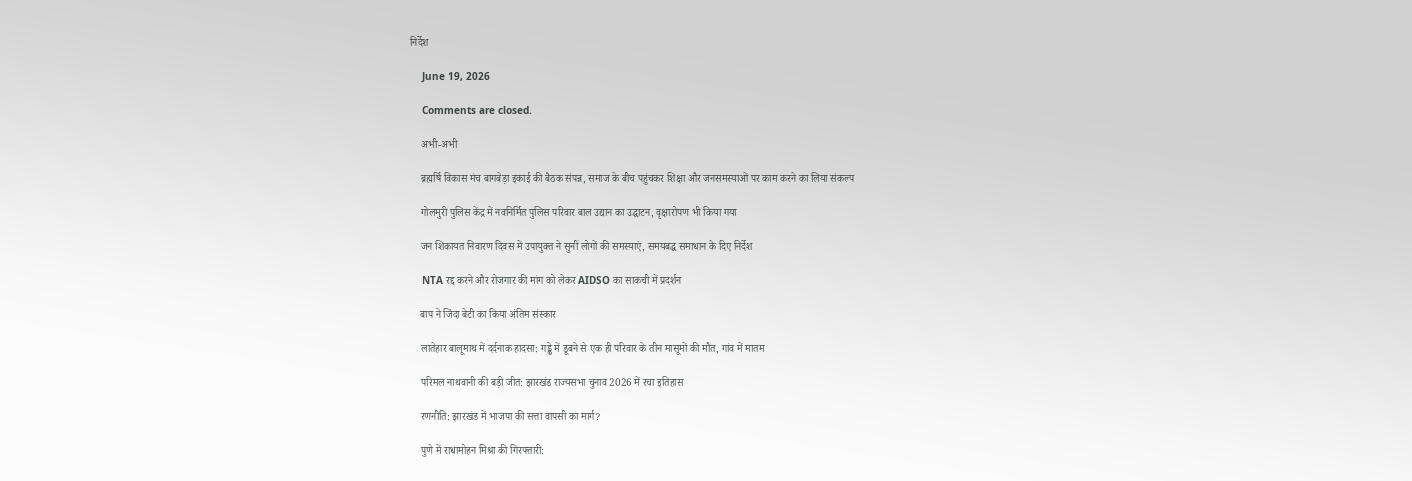निर्देश

    June 19, 2026

    Comments are closed.

    अभी-अभी

    ब्रह्मर्षि विकास मंच बागबेड़ा इकाई की बैठक संपन्न, समाज के बीच पहुंचकर शिक्षा और जनसमस्याओं पर काम करने का लिया संकल्प

    गोलमुरी पुलिस केंद्र में नवनिर्मित पुलिस परिवार बाल उद्यान का उद्घाटन, वृक्षारोपण भी किया गया

    जन शिकायत निवारण दिवस में उपायुक्त ने सुनीं लोगों की समस्याएं, समयबद्ध समाधान के दिए निर्देश

    NTA रद्द करने और रोजगार की मांग को लेकर AIDSO का साकची में प्रदर्शन

    बाप ने जिंदा बेटी का किया अंतिम संस्कार

    लातेहार बालूमाथ में दर्दनाक हादसा: गड्ढे में डूबने से एक ही परिवार के तीन मासूमों की मौत, गांव में मातम

    परिमल नाथवानी की बड़ी जीत: झारखंड राज्यसभा चुनाव 2026 में रचा इतिहास

    रणनीति: झारखंड में भाजपा की सत्ता वापसी का मार्ग?

    पुणे में राधामोहन मिश्रा की गिरफ्तारी: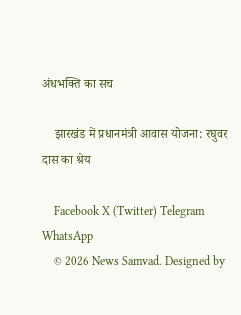अंधभक्ति का सच

    झारखंड में प्रधानमंत्री आवास योजना: रघुवर दास का श्रेय

    Facebook X (Twitter) Telegram WhatsApp
    © 2026 News Samvad. Designed by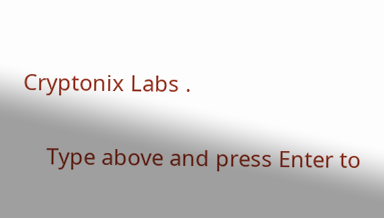Cryptonix Labs .

    Type above and press Enter to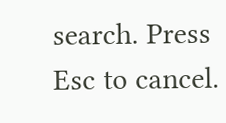search. Press Esc to cancel.